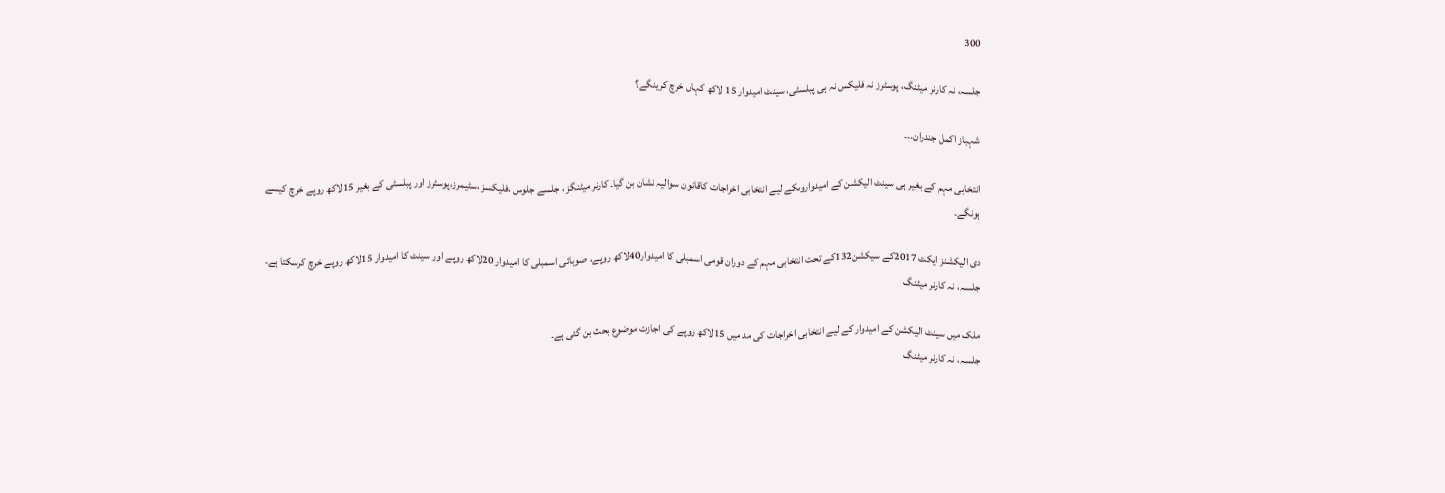300

جلسہ، نہ کارنر میٹنگ، پوسٹرز نہ فلیکس نہ ہی پبلسٹی، سینٹ امیدوار 15 لاکھ کہاں خرچ کرینگے؟

شہباز اکمل جندران۔۔۔

انتخابی مہم کے بغیر ہی سینٹ الیکشن کے امیدواروںکے لیے انتخابی اخراجات کاقانون سوالیہ نشان بن گیا۔ کارنر میٹنگز ، جلسے جلوس ،فلیکسز ،سٹیمرز،پوسٹرز اور پبلسٹی کے بغیر 15لاکھ روپے خرچ کیسے ہونگے۔

دی الیکشنز ایکٹ 2017کے سیکشن132کے تحت انتخابی مہم کے دوران قومی اسمبلی کا امیدوار40لاکھ روپے، صوبائی اسمبلی کا امیدوار 20لاکھ روپے اور سینٹ کا امیدوار 15لاکھ روپے خرچ کرسکتا ہے۔
جلسہ، نہ کارنر میٹنگ

ملک میں سینٹ الیکشن کے امیدوار کے لیے انتخابی اخراجات کی مد میں 15لاکھ روپے کی اجازت موضوع بحث بن گئی ہے۔
جلسہ، نہ کارنر میٹنگ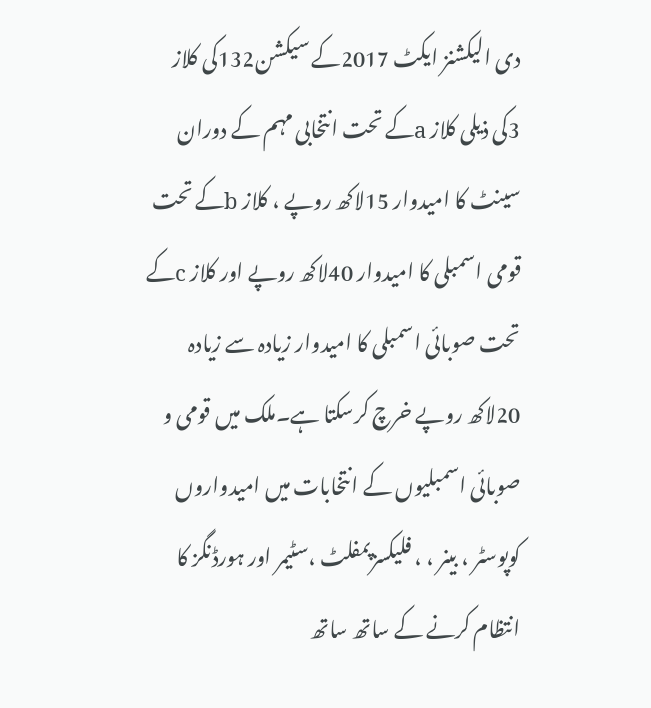دی الیکشنز ایکٹ 2017کے سیکشن132کی کلاز 3کی ذیلی کلاز aکے تحت انتخابی مہم کے دوران سینٹ کا امیدوار 15لاکھ روپے ، کلاز bکے تحت قومی اسمبلی کا امیدوار 40لاکھ روپے اور کلاز cکے تحت صوبائی اسمبلی کا امیدوار زیادہ سے زیادہ 20لاکھ روپے خرچ کرسکتا ہے۔ملک میں قومی و صوبائی اسمبلیوں کے انتخابات میں امیدواروں کوپوسٹر ، بینر ، ، فلیکسزپمفلٹ ،سٹیمر اور ہورڈنگز کا انتظام کرنے کے ساتھ ساتھ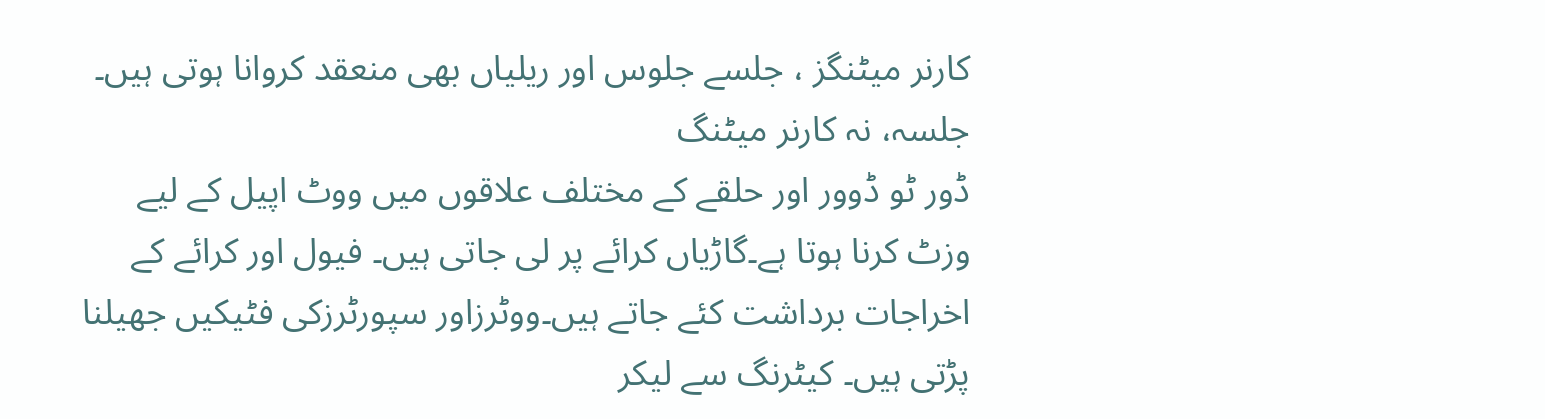کارنر میٹنگز ، جلسے جلوس اور ریلیاں بھی منعقد کروانا ہوتی ہیں۔
جلسہ، نہ کارنر میٹنگ
ڈور ٹو ڈوور اور حلقے کے مختلف علاقوں میں ووٹ اپیل کے لیے وزٹ کرنا ہوتا ہے۔گاڑیاں کرائے پر لی جاتی ہیں۔ فیول اور کرائے کے اخراجات برداشت کئے جاتے ہیں۔ووٹرزاور سپورٹرزکی فٹیکیں جھیلنا پڑتی ہیں۔ کیٹرنگ سے لیکر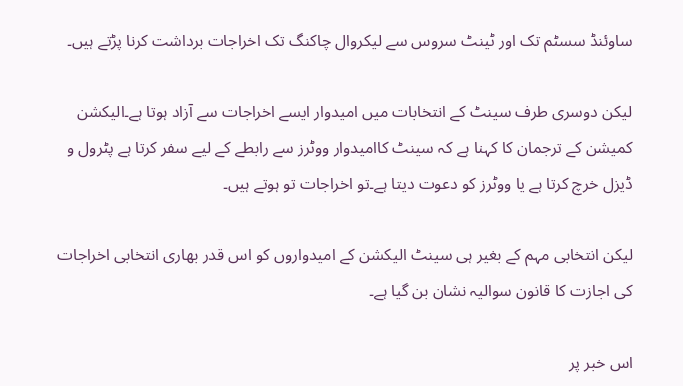ساوئنڈ سسٹم تک اور ٹینٹ سروس سے لیکروال چاکنگ تک اخراجات برداشت کرنا پڑتے ہیں۔

لیکن دوسری طرف سینٹ کے انتخابات میں امیدوار ایسے اخراجات سے آزاد ہوتا ہے۔الیکشن کمیشن کے ترجمان کا کہنا ہے کہ سینٹ کاامیدوار ووٹرز سے رابطے کے لیے سفر کرتا ہے پٹرول و ڈیزل خرچ کرتا ہے یا ووٹرز کو دعوت دیتا ہے۔تو اخراجات تو ہوتے ہیں۔

لیکن انتخابی مہم کے بغیر ہی سینٹ الیکشن کے امیدواروں کو اس قدر بھاری انتخابی اخراجات کی اجازت کا قانون سوالیہ نشان بن گیا ہے۔

اس خبر پر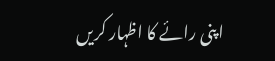اپنی رائے کا اظہار کریں